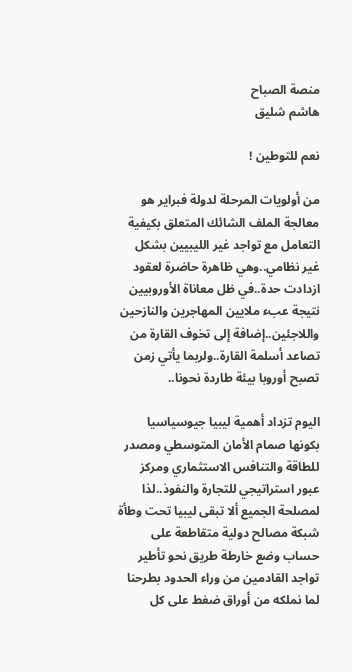منصة الصباح
هاشم شليق

نعم للتوطين !

من أولويات المرحلة لدولة فبراير هو معالجة الملف الشائك المتعلق بكيفية التعامل مع تواجد غير الليبيين بشكل غير نظامي..وهي ظاهرة حاضرة لعقود ازدادت حدة..في ظل معاناة الأوروبيين نتيجة عبء ملايين المهاجرين والنازحين واللاجئين..إضافة إلى تخوف القارة من تصاعد أسلمة القارة..ولربما يأتي زمن تصبح أوروبا بيئة طاردة نحونا..

اليوم تزداد أهمية ليبيا جيوسياسيا بكونها صمام الأمان المتوسطي ومصدر للطاقة والتنافس الاستثماري ومركز عبور استراتيجي للتجارة والنفوذ..لذا لمصلحة الجميع ألا تبقى ليبيا تحت وطأة شبكة مصالح دولية متقاطعة على حساب وضع خارطة طريق نحو تأطير تواجد القادمين من وراء الحدود بطرحنا لما نملكه من أوراق ضغط على كل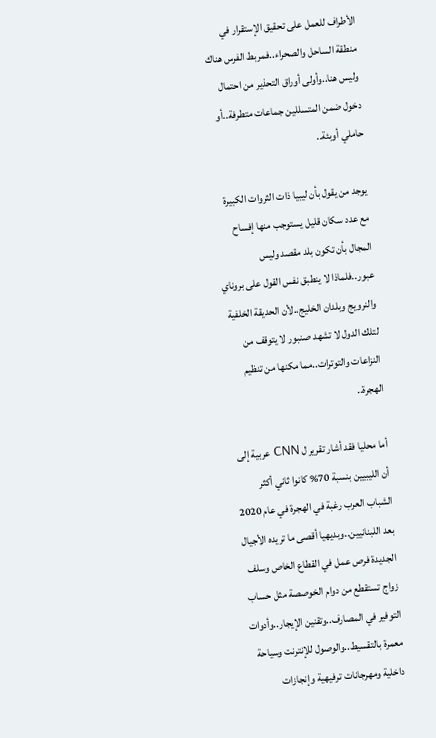الأطراف للعمل على تحقيق الإستقرار في منطقة الساحل والصحراء..فمربط الفرس هناك وليس هنا..وأولى أوراق التحذير من احتمال دخول ضمن المتسللين جماعات متطرفة..أو حاملي أوبئة..

يوجد من يقول بأن ليبيا ذات الثروات الكبيرة مع عدد سكان قليل يستوجب منها إفساح المجال بأن تكون بلد مقصد وليس عبور..فلماذا لا ينطبق نفس القول على بروناي والنرويج وبلدان الخليج..لأن الحديقة الخلفية لتلك الدول لا تشهد صنبور لا يتوقف من النزاعات والتوترات..مما مكنها من تنظيم الهجرة..

أما محليا فقد أشار تقرير ل CNN عربية إلى أن الليبيين بنسبة 70% كانوا ثاني أكثر الشباب العرب رغبة في الهجرة في عام 2020 بعد اللبنانيين..وبديهيا أقصى ما تريده الأجيال الجديدة فرص عمل في القطاع الخاص وسلف زواج تستقطع من دوام الخوصصة مثل حساب التوفير في المصارف..وتقنين الإيجار..وأدوات معمرة بالتقسيط..والوصول للإنترنت وسياحة داخلية ومهرجانات ترفيهية وإنجازات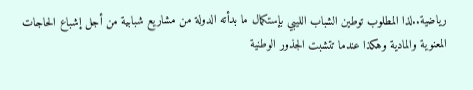رياضية..لذا المطلوب توطين الشباب الليبي بإستكمال ما بدأته الدولة من مشاريع شبابية من أجل إشباع الحاجات المعنوية والمادية وهكذا عندما تتشبت الجذور الوطنية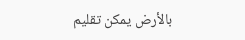بالأرض يمكن تقليم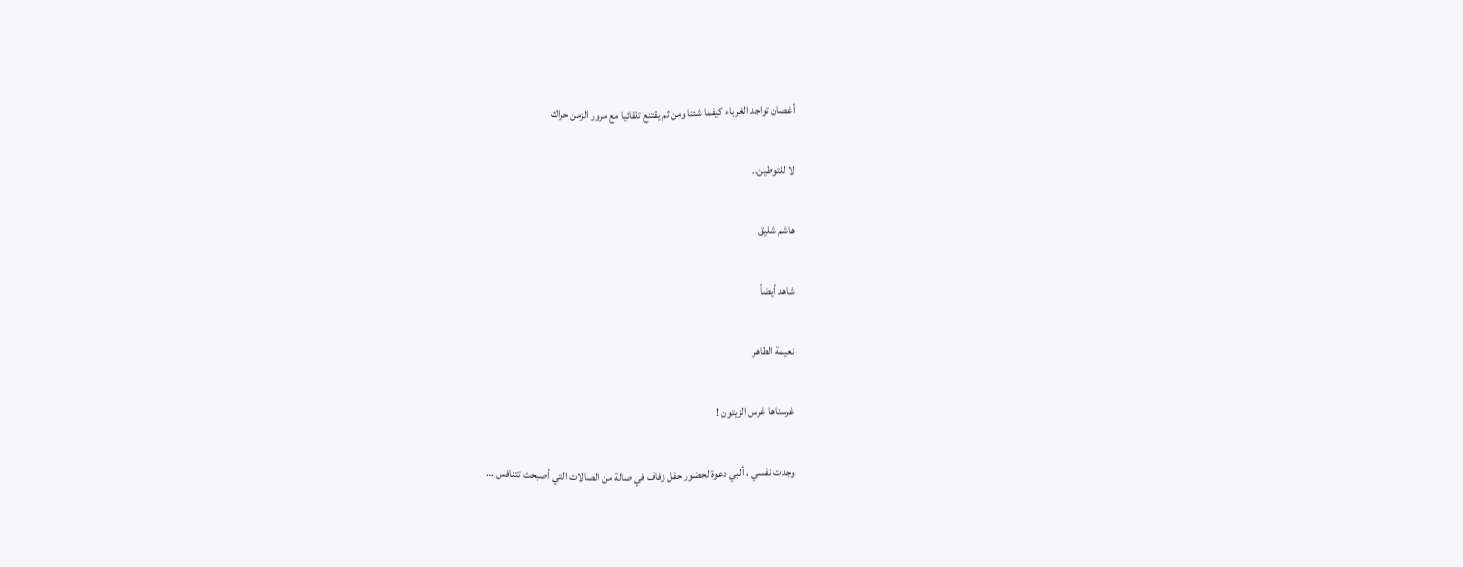أغصان تواجد الغرباء كيفما شئنا ومن ثم يقتنع تلقائيا مع مرور الزمن حراك

لا للتوطين..

هاشم شليق

شاهد أيضاً

نعيمة الطاهر

غرسناها غرس الزيتون !

وجدت نفسي ، ألبي دعوة لحضور حفل زفاف في صالة من الصالات التي أصبحت تتنافس …